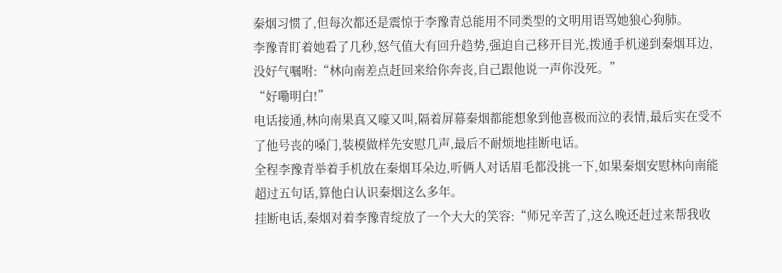秦烟习惯了,但每次都还是震惊于李豫青总能用不同类型的文明用语骂她狼心狗肺。
李豫青盯着她看了几秒,怒气值大有回升趋势,强迫自己移开目光,拨通手机递到秦烟耳边,没好气嘱咐:“林向南差点赶回来给你奔丧,自己跟他说一声你没死。”
“好嘞明白!”
电话接通,林向南果真又嚎又叫,隔着屏幕秦烟都能想象到他喜极而泣的表情,最后实在受不了他号丧的嗓门,装模做样先安慰几声,最后不耐烦地挂断电话。
全程李豫青举着手机放在秦烟耳朵边,听俩人对话眉毛都没挑一下,如果秦烟安慰林向南能超过五句话,算他白认识秦烟这么多年。
挂断电话,秦烟对着李豫青绽放了一个大大的笑容:“师兄辛苦了,这么晚还赶过来帮我收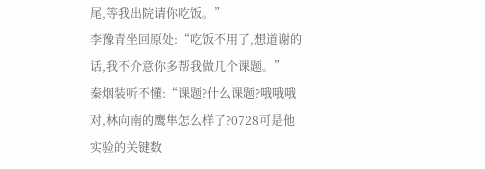尾,等我出院请你吃饭。”
李豫青坐回原处:“吃饭不用了,想道谢的话,我不介意你多帮我做几个课题。”
秦烟装听不懂:“课题?什么课题?哦哦哦对,林向南的鹰隼怎么样了?0728可是他实验的关键数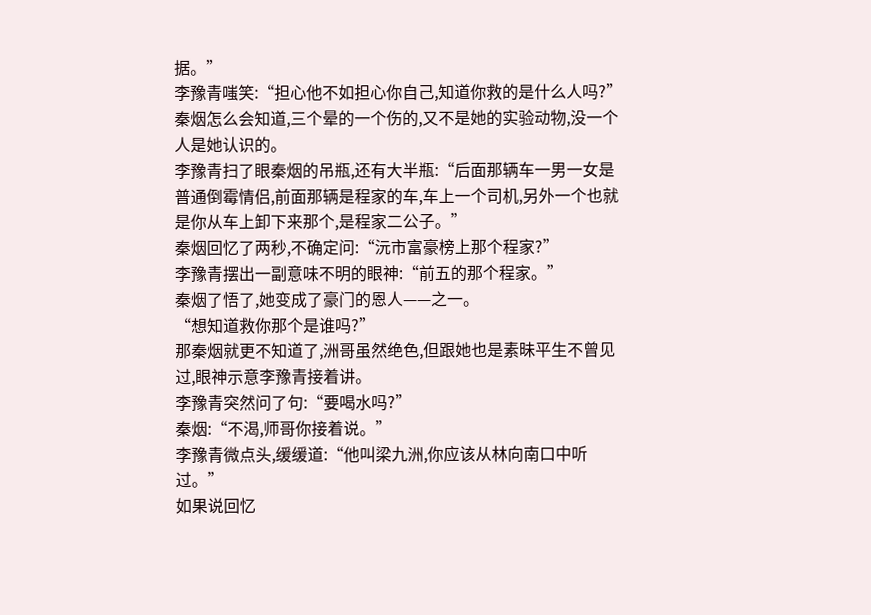据。”
李豫青嗤笑:“担心他不如担心你自己,知道你救的是什么人吗?”
秦烟怎么会知道,三个晕的一个伤的,又不是她的实验动物,没一个人是她认识的。
李豫青扫了眼秦烟的吊瓶,还有大半瓶:“后面那辆车一男一女是普通倒霉情侣,前面那辆是程家的车,车上一个司机,另外一个也就是你从车上卸下来那个,是程家二公子。”
秦烟回忆了两秒,不确定问:“沅市富豪榜上那个程家?”
李豫青摆出一副意味不明的眼神:“前五的那个程家。”
秦烟了悟了,她变成了豪门的恩人——之一。
“想知道救你那个是谁吗?”
那秦烟就更不知道了,洲哥虽然绝色,但跟她也是素昧平生不曾见过,眼神示意李豫青接着讲。
李豫青突然问了句:“要喝水吗?”
秦烟:“不渴,师哥你接着说。”
李豫青微点头,缓缓道:“他叫梁九洲,你应该从林向南口中听过。”
如果说回忆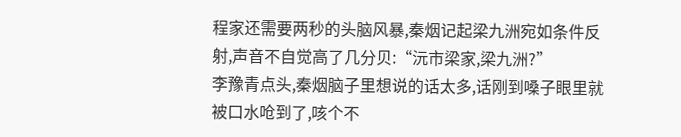程家还需要两秒的头脑风暴,秦烟记起梁九洲宛如条件反射,声音不自觉高了几分贝:“沅市梁家,梁九洲?”
李豫青点头,秦烟脑子里想说的话太多,话刚到嗓子眼里就被口水呛到了,咳个不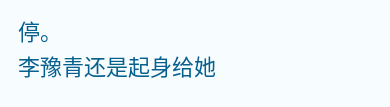停。
李豫青还是起身给她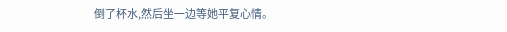倒了杯水,然后坐一边等她平复心情。